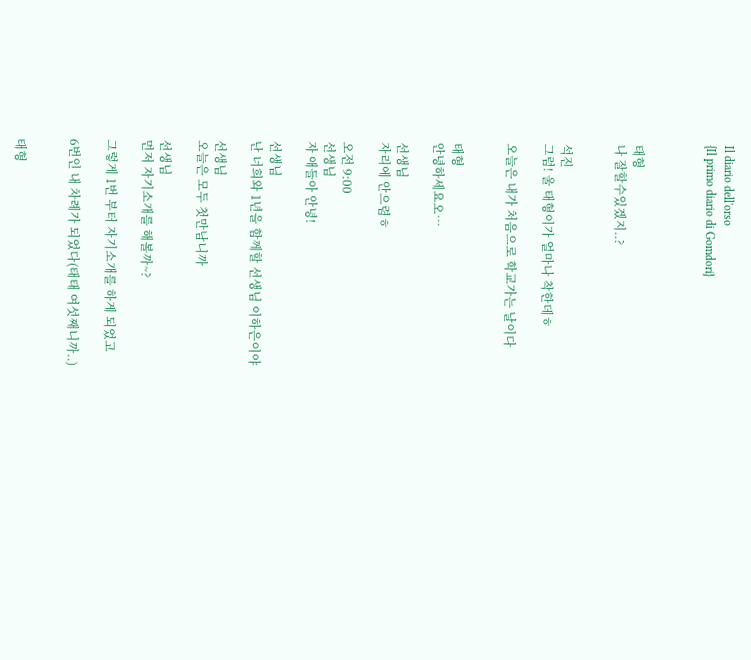Il diario dell'orso
{Il primo diario di Gomdori}



태형
나 잘할수있겠지..?


석진
그럼! 울 태형이가 얼마나 착한데ㅎ

오늘은 내가 처음으로 학교가는 날이다


태형
안녕하세요오…

선생님
자리에 안으렴ㅎ

오전 9:00
선생님
자 애들아 안녕!

선생님
난 너희와 1년을 함께할 선생님 이하은이야

선생님
오늘은 모두 첫만남니까

선생님
먼저 자기소개를 해볼까~?

그렇게 1번 부터 자기소개를 하게 되었고

6번인 내 차례가 되었다(태태 여섯째니까..)


태형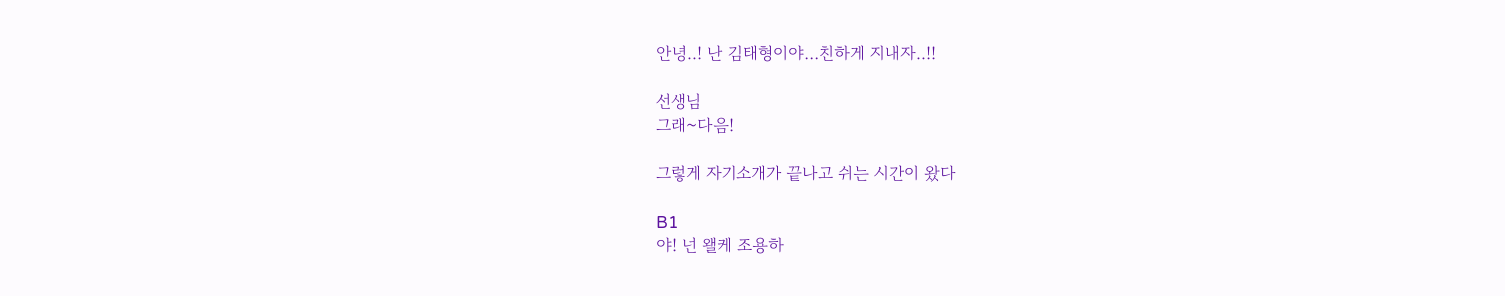안녕..! 난 김태형이야…친하게 지내자..!!

선생님
그래~다음!

그렇게 자기소개가 끝나고 쉬는 시간이 왔다

B1
야! 넌 왤케 조용하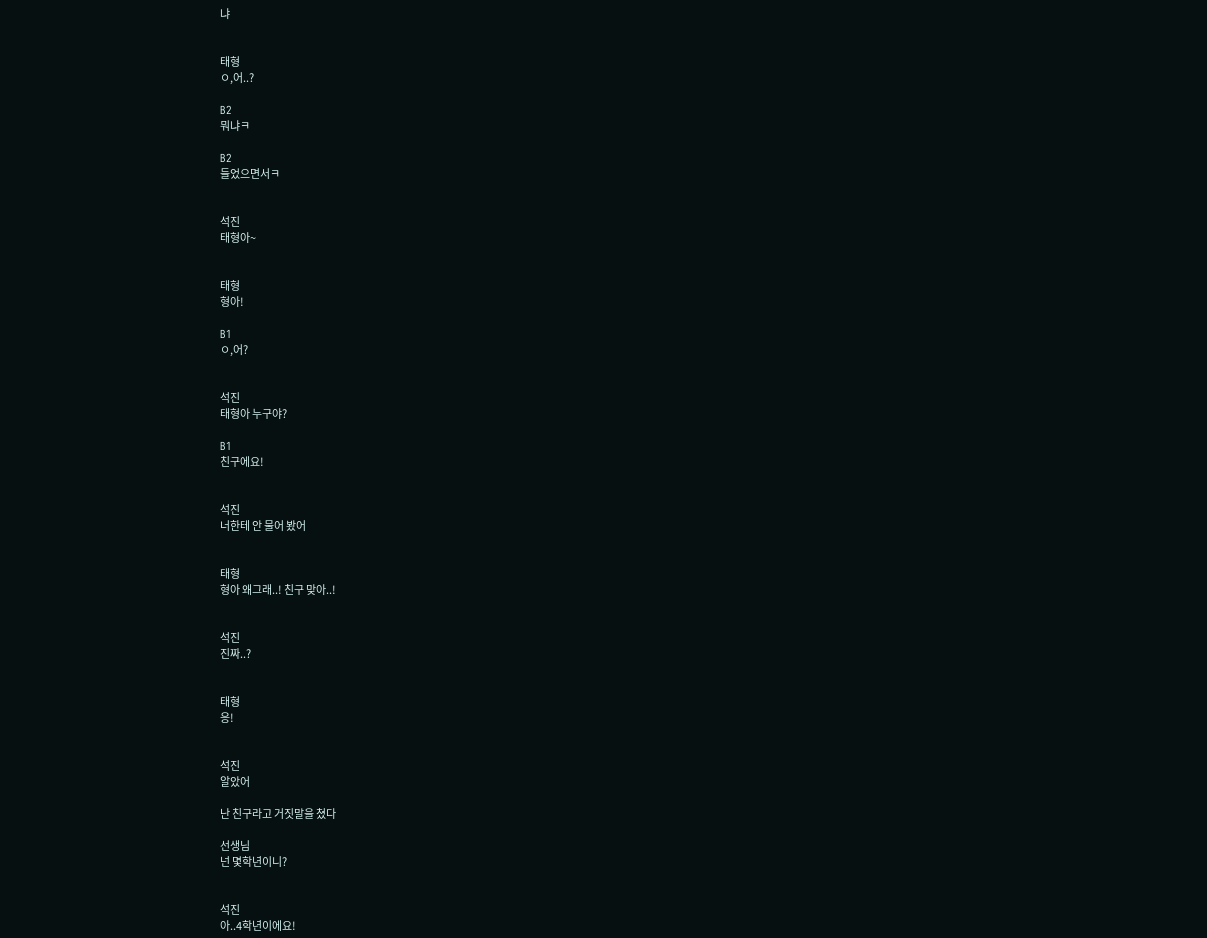냐


태형
ㅇ,어..?

B2
뭐냐ㅋ

B2
들었으면서ㅋ


석진
태형아~


태형
형아!

B1
ㅇ,어?


석진
태형아 누구야?

B1
친구에요!


석진
너한테 안 물어 봤어


태형
형아 왜그래..! 친구 맞아..!


석진
진짜..?


태형
응!


석진
알았어

난 친구라고 거짓말을 쳤다

선생님
넌 몇학년이니?


석진
아..4학년이에요!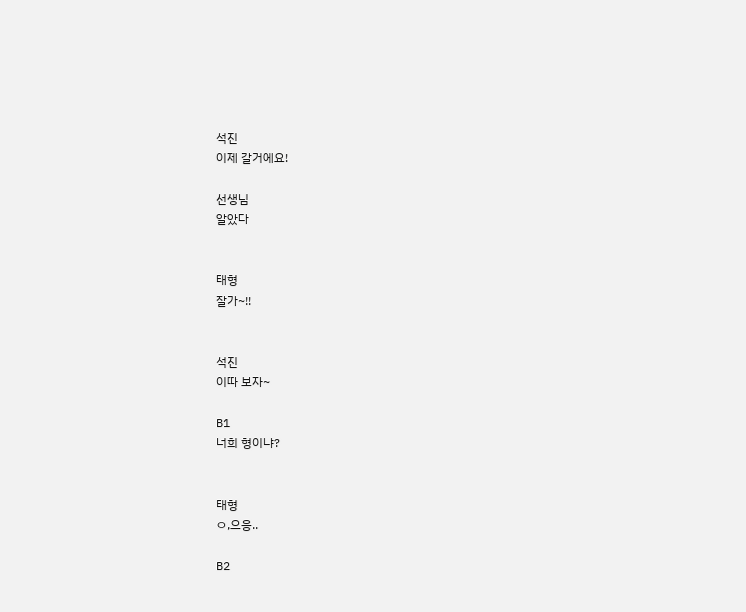석진
이제 갈거에요!

선생님
알았다


태형
잘가~!!


석진
이따 보자~

B1
너희 형이냐?


태형
ㅇ,으응..

B2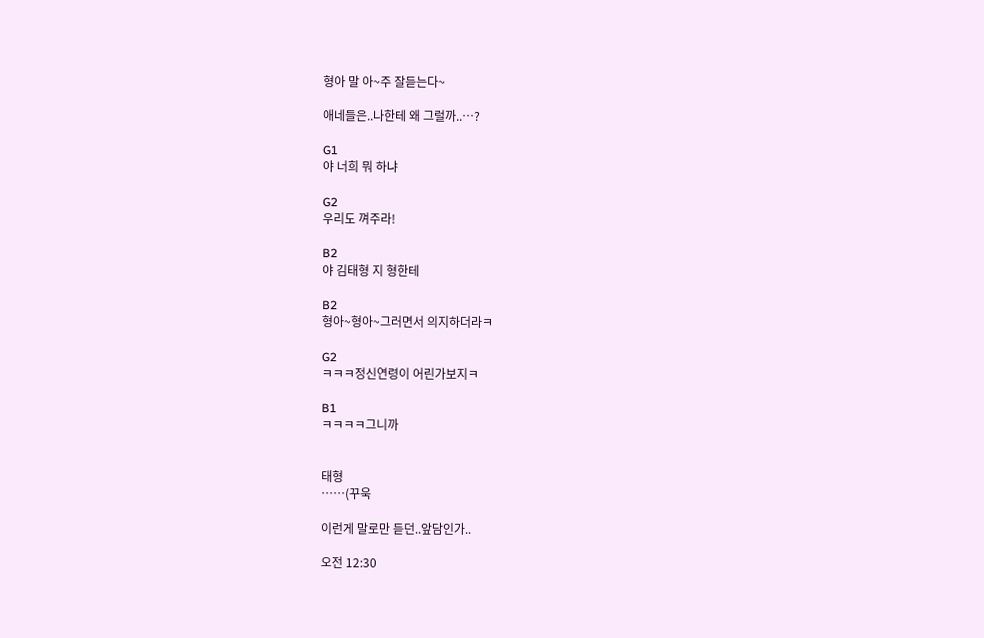형아 말 아~주 잘듣는다~

애네들은..나한테 왜 그럴까..…?

G1
야 너희 뭐 하냐

G2
우리도 껴주라!

B2
야 김태형 지 형한테

B2
형아~형아~그러면서 의지하더라ㅋ

G2
ㅋㅋㅋ정신연령이 어린가보지ㅋ

B1
ㅋㅋㅋㅋ그니까


태형
……(꾸욱

이런게 말로만 듣던..앞담인가..

오전 12:30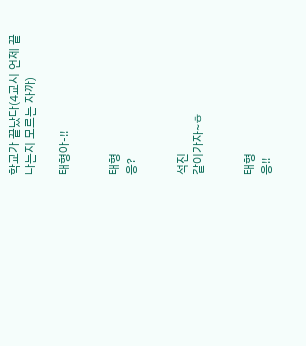학교가 끝났다(4교시 언제 끝나는지 모르는 자까)

태형아-!!


태형
응?


석진
같이가자~ㅎ


태형
응!!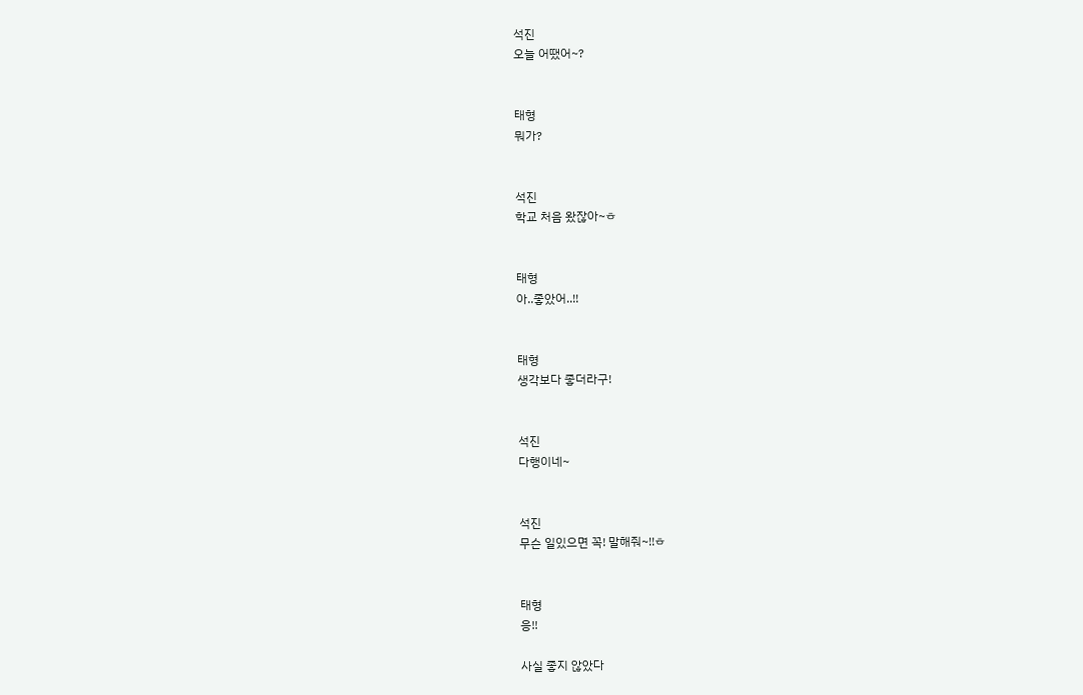석진
오늘 어땠어~?


태형
뭐가?


석진
학교 처음 왔잖아~ㅎ


태형
아..좋았어..!!


태형
생각보다 좋더라구!


석진
다행이네~


석진
무슨 일있으면 꼭! 말해줘~!!ㅎ


태형
응!!

사실 좋지 않았다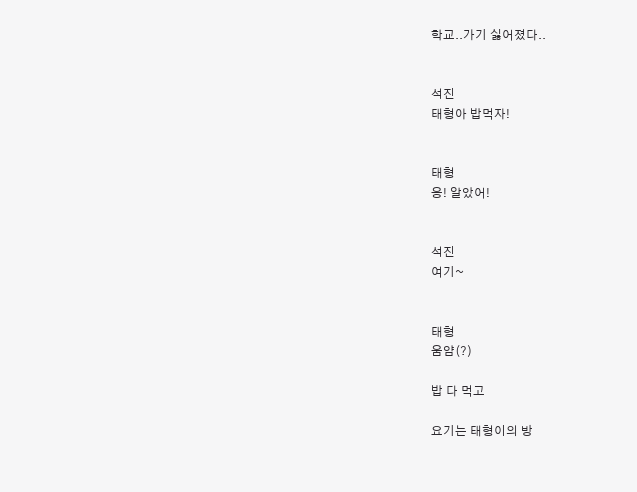학교..가기 싫어졌다..


석진
태형아 밥먹자!


태형
응! 알았어!


석진
여기~


태형
움얌(?)

밥 다 먹고

요기는 태형이의 방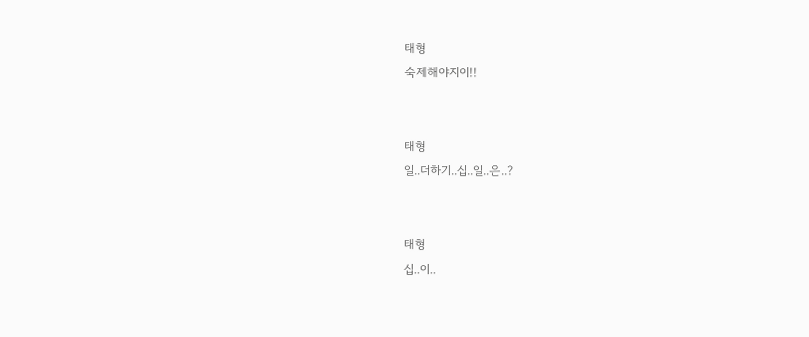태형
숙제해야지이!!


태형
일..더하기..십..일..은..?


태형
십..이..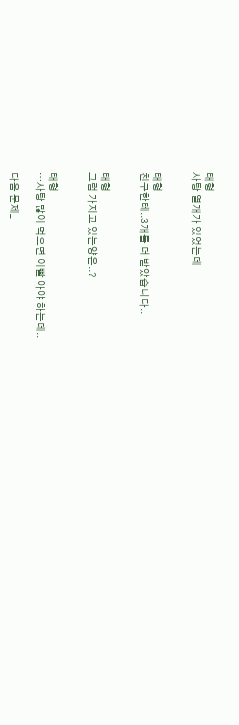태형
사탕 열개가 있었는데


태형
친구한테..3개를 더 받았습니다..


태형
그럼 가지고 있는양은..?


태형
…사탕 많이 먹으면 이빨 아야 하는데..

다음 문제_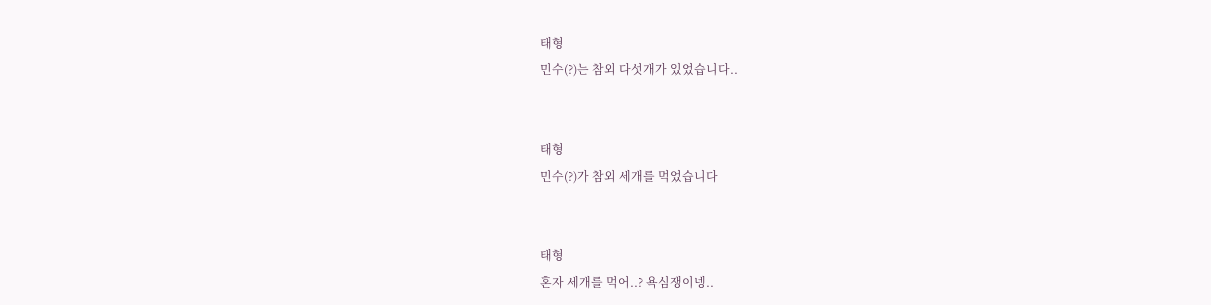태형
민수(?)는 참외 다섯개가 있었습니다..


태형
민수(?)가 참외 세개를 먹었습니다


태형
혼자 세개를 먹어..? 욕심쟁이넹..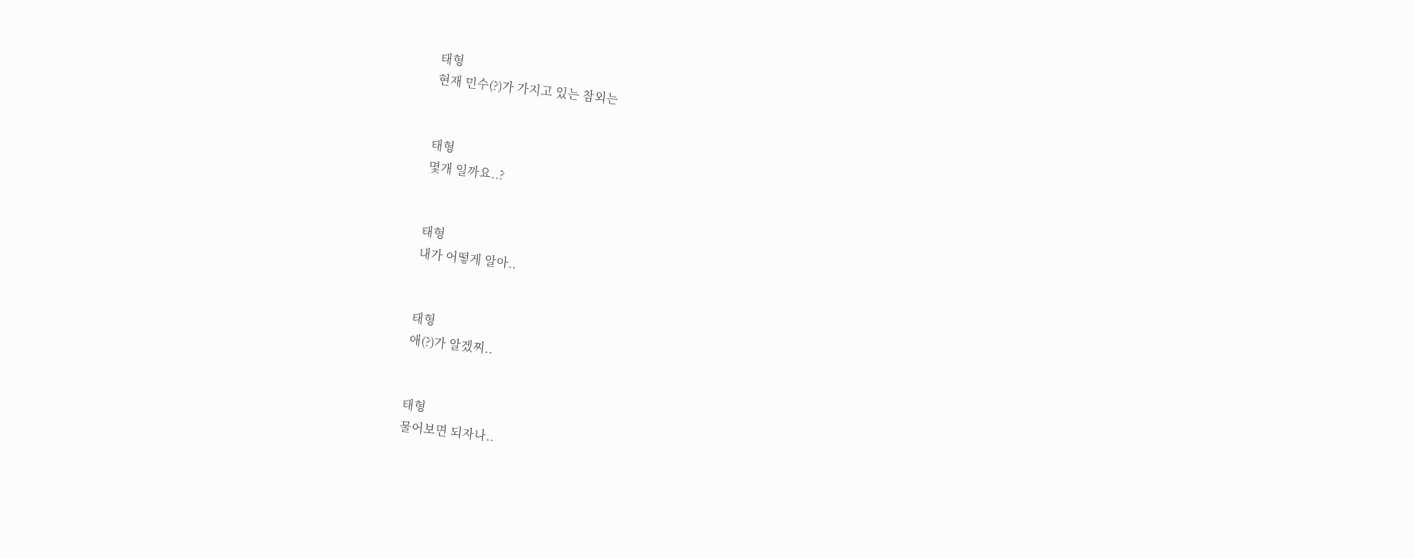태형
현재 민수(?)가 가지고 있는 참외는


태형
몇개 일까요..?


태형
내가 어떻게 알아..


태형
애(?)가 알겠찌..


태형
물어보면 되자나..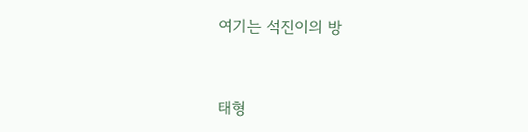여기는 석진이의 방


태형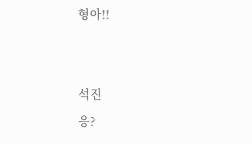형아!!


석진
응?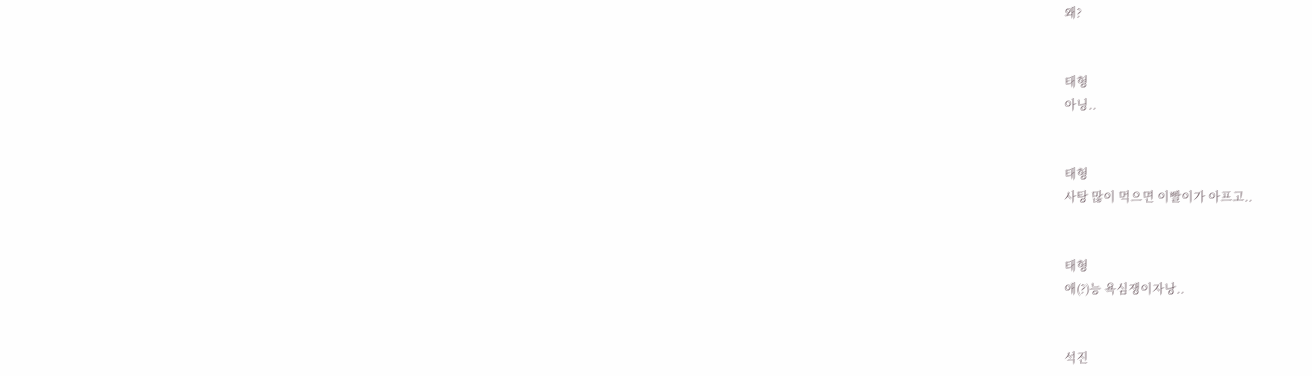왜?


태형
아닝..


태형
사탕 많이 먹으면 이빨이가 아프고..


태형
애(?)능 욕심쟁이자낭..


석진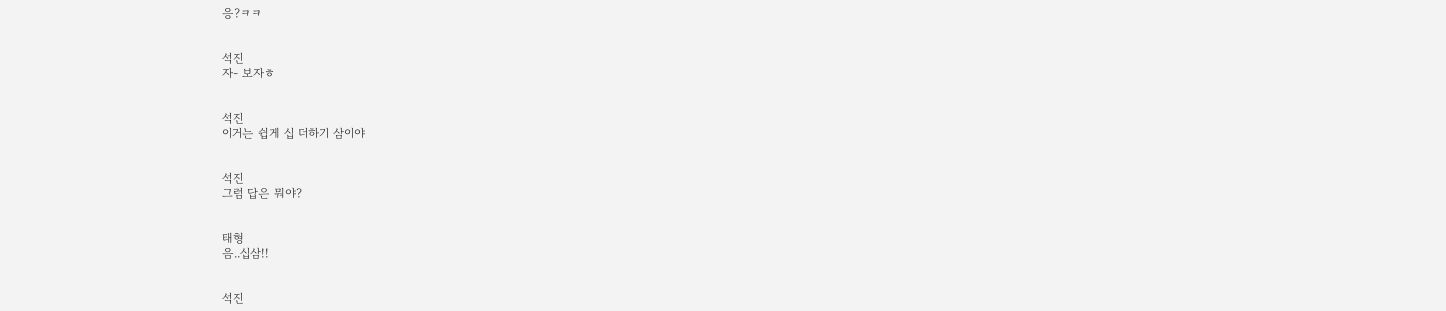응?ㅋㅋ


석진
자- 보자ㅎ


석진
이거는 쉽게 십 더하기 삼이야


석진
그럼 답은 뭐야?


태형
음..십삼!!


석진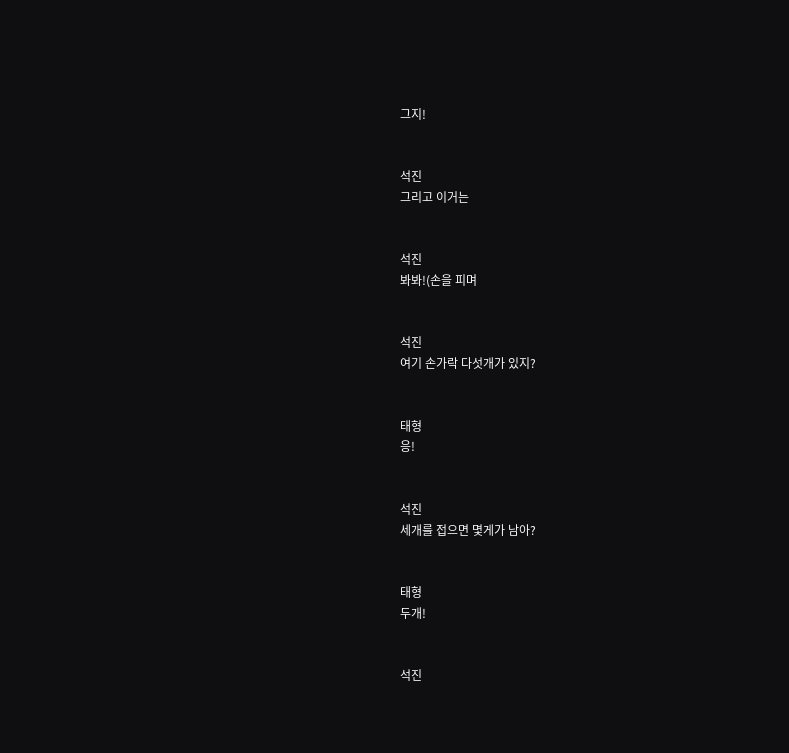그지!


석진
그리고 이거는


석진
봐봐!(손을 피며


석진
여기 손가락 다섯개가 있지?


태형
응!


석진
세개를 접으면 몇게가 남아?


태형
두개!


석진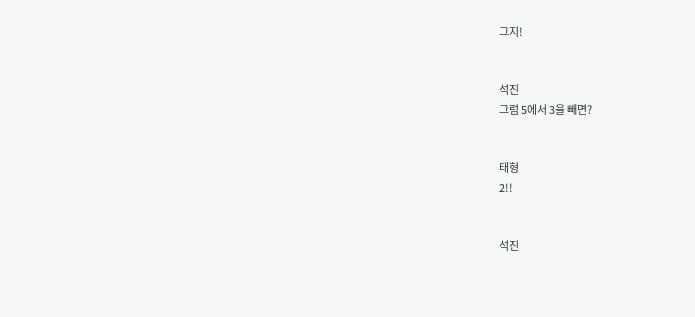그지!


석진
그럼 5에서 3을 빼면?


태형
2!!


석진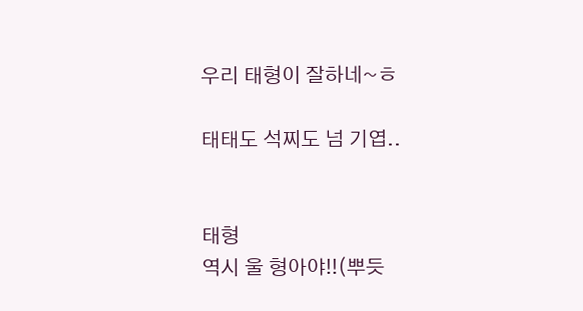우리 태형이 잘하네~ㅎ

태태도 석찌도 넘 기엽..


태형
역시 울 형아야!!(뿌듯